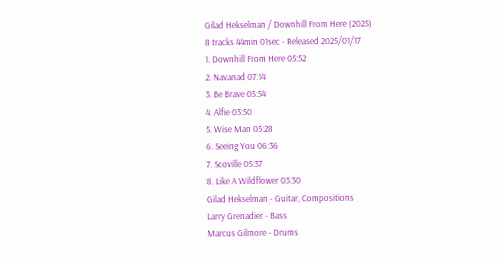Gilad Hekselman / Downhill From Here (2025)
8 tracks 44min 01sec - Released 2025/01/17
1. Downhill From Here 05:52
2. Navanad 07:14
3. Be Brave 05:54
4. Alfie 03:50
5. Wise Man 05:28
6. Seeing You 06:36
7. Scoville 05:37
8. Like A Wildflower 03:30
Gilad Hekselman - Guitar, Compositions
Larry Grenadier - Bass
Marcus Gilmore - Drums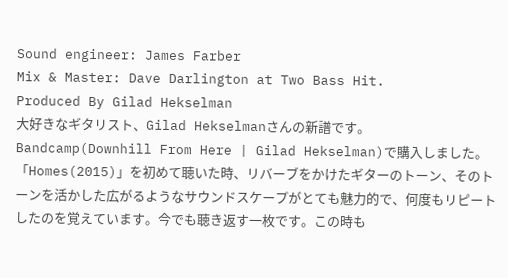Sound engineer: James Farber
Mix & Master: Dave Darlington at Two Bass Hit.
Produced By Gilad Hekselman
大好きなギタリスト、Gilad Hekselmanさんの新譜です。Bandcamp(Downhill From Here | Gilad Hekselman)で購入しました。
「Homes(2015)」を初めて聴いた時、リバーブをかけたギターのトーン、そのトーンを活かした広がるようなサウンドスケープがとても魅力的で、何度もリピートしたのを覚えています。今でも聴き返す一枚です。この時も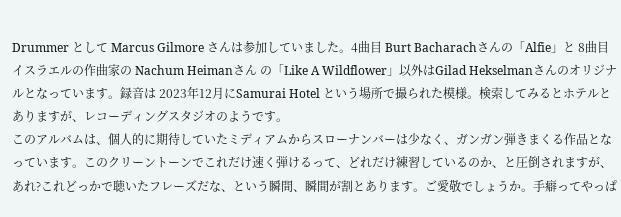Drummer として Marcus Gilmore さんは参加していました。4曲目 Burt Bacharachさんの「Alfie」と 8曲目 イスラエルの作曲家の Nachum Heimanさん の「Like A Wildflower」以外はGilad Hekselmanさんのオリジナルとなっています。録音は 2023年12月にSamurai Hotel という場所で撮られた模様。検索してみるとホテルとありますが、レコーディングスタジオのようです。
このアルバムは、個人的に期待していたミディアムからスローナンバーは少なく、ガンガン弾きまくる作品となっています。このクリーントーンでこれだけ速く弾けるって、どれだけ練習しているのか、と圧倒されますが、あれ?これどっかで聴いたフレーズだな、という瞬間、瞬間が割とあります。ご愛敬でしょうか。手癖ってやっぱ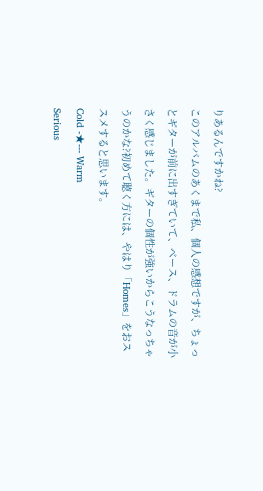りあるんですかね?
このアルバムのあくまで私、個人の感想ですが、ちょっとギターが前に出すぎていて、ベース、ドラムの音が小さく感じました。ギターの個性が強いからこうなっちゃうのかな?初めて聴く方には、やはり「Homes」をおススメすると思います。
Cold -★--- Warm
Serious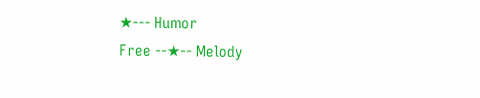★--- Humor
Free --★-- Melody